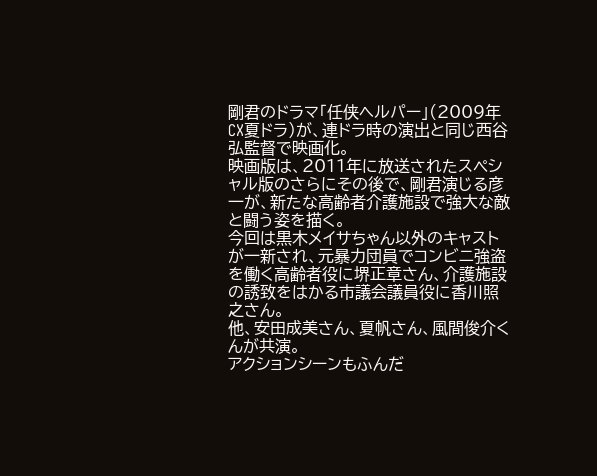剛君のドラマ「任侠ヘルパー」(2009年CX夏ドラ)が、連ドラ時の演出と同じ西谷弘監督で映画化。
映画版は、2011年に放送されたスペシャル版のさらにその後で、剛君演じる彦一が、新たな高齢者介護施設で強大な敵と闘う姿を描く。
今回は黒木メイサちゃん以外のキャストが一新され、元暴力団員でコンビニ強盗を働く高齢者役に堺正章さん、介護施設の誘致をはかる市議会議員役に香川照之さん。
他、安田成美さん、夏帆さん、風間俊介くんが共演。
アクションシーンもふんだ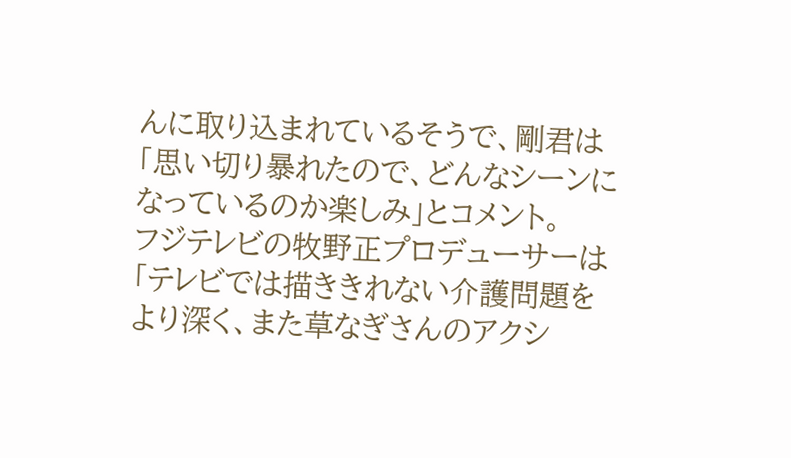んに取り込まれているそうで、剛君は「思い切り暴れたので、どんなシーンになっているのか楽しみ」とコメント。
フジテレビの牧野正プロデューサーは「テレビでは描ききれない介護問題をより深く、また草なぎさんのアクシ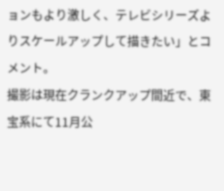ョンもより激しく、テレビシリーズよりスケールアップして描きたい」とコメント。
撮影は現在クランクアップ間近で、東宝系にて11月公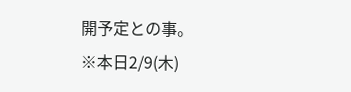開予定との事。
※本日2/9(木)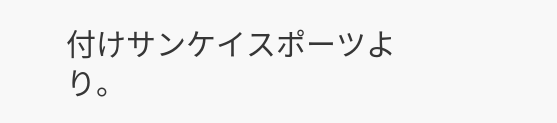付けサンケイスポーツより。